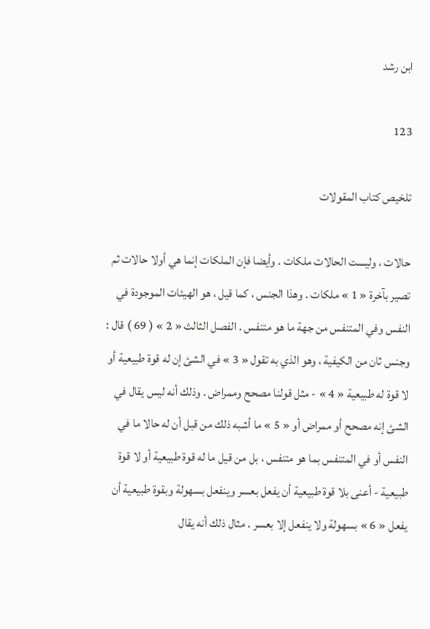ابن رشد

123

تلخيص كتاب المقولات

حالات ، وليست الحالات ملكات . وأيضا فإن الملكات إنما هي أولا حالات ثم تصير بآخرة « 1 » ملكات . وهذا الجنس ، كما قيل ، هو الهيئات الموجودة في النفس وفي المتنفس من جهة ما هو متنفس . الفصل الثالث « 2 » ( 69 ) قال : وجنس ثان من الكيفية ، وهو الذي به تقول « 3 » في الشئ إن له قوة طبيعية أو لا قوة له طبيعية « 4 » - مثل قولنا مصحح وممراض . وذلك أنه ليس يقال في الشئ إنه مصحح أو ممراض أو « 5 » ما أشبه ذلك من قبل أن له حالا ما في النفس أو في المتنفس بما هو متنفس ، بل من قيل ما له قوة طبيعية أو لا قوة طبيعية - أعنى بلا قوة طبيعية أن يفعل بعسر وينفعل بسهولة وبقوة طبيعية أن يفعل « 6 » بسهولة ولا ينفعل إلا بعسر . مثال ذلك أنه يقال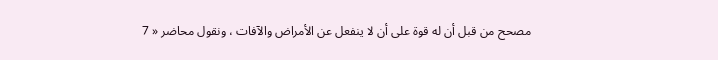مصحح من قبل أن له قوة على أن لا ينفعل عن الأمراض والآفات ، ونقول محاضر « 7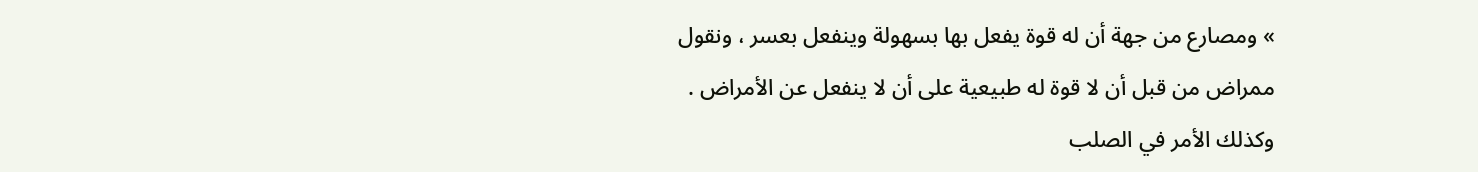» ومصارع من جهة أن له قوة يفعل بها بسهولة وينفعل بعسر ، ونقول ممراض من قبل أن لا قوة له طبيعية على أن لا ينفعل عن الأمراض . وكذلك الأمر في الصلب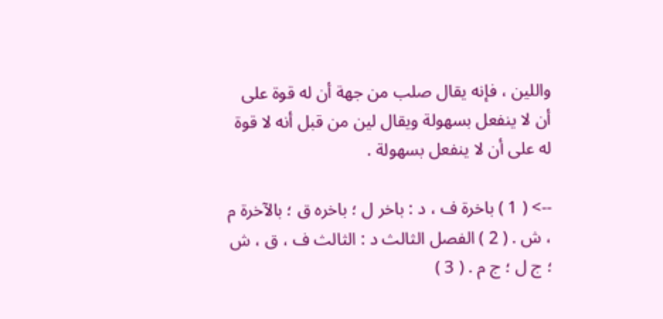واللين ، فإنه يقال صلب من جهة أن له قوة على أن لا ينفعل بسهولة ويقال لين من قبل أنه لا قوة له على أن لا ينفعل بسهولة .

--> ( 1 ) باخرة ف ، د : باخر ل ؛ باخره ق ؛ بالآخرة م ، ش . ( 2 ) الفصل الثالث د : الثالث ف ، ق ، ش ؛ ج ل ؛ ج م . ( 3 )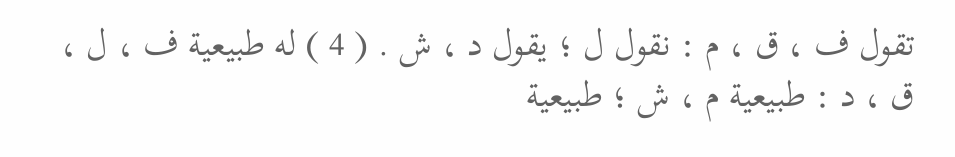تقول ف ، ق ، م : نقول ل ؛ يقول د ، ش . ( 4 ) له طبيعية ف ، ل ، ق ، د : طبيعية م ، ش ؛ طبيعية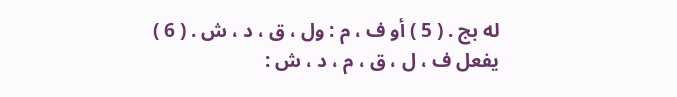له بج . ( 5 ) أو ف ، م : ول ، ق ، د ، ش . ( 6 ) يفعل ف ، ل ، ق ، م ، د ، ش :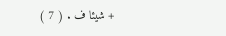+ شيئا ف . ( 7 )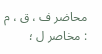محاضر ف ، ق ، م : مخاصر ل ؛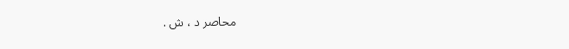محاصر د ، ش .